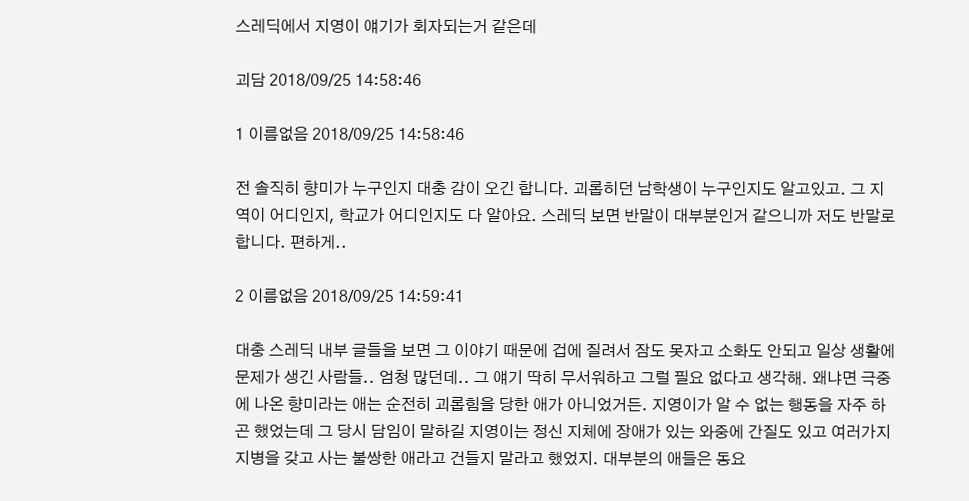스레딕에서 지영이 얘기가 회자되는거 같은데

괴담 2018/09/25 14:58:46

1 이름없음 2018/09/25 14:58:46

전 솔직히 향미가 누구인지 대충 감이 오긴 합니다. 괴롭히던 남학생이 누구인지도 알고있고. 그 지역이 어디인지, 학교가 어디인지도 다 알아요. 스레딕 보면 반말이 대부분인거 같으니까 저도 반말로 합니다. 편하게..

2 이름없음 2018/09/25 14:59:41

대충 스레딕 내부 글들을 보면 그 이야기 때문에 겁에 질려서 잠도 못자고 소화도 안되고 일상 생활에 문제가 생긴 사람들.. 엄청 많던데.. 그 얘기 딱히 무서워하고 그럴 필요 없다고 생각해. 왜냐면 극중에 나온 향미라는 애는 순전히 괴롭힘을 당한 애가 아니었거든. 지영이가 알 수 없는 행동을 자주 하곤 했었는데 그 당시 담임이 말하길 지영이는 정신 지체에 장애가 있는 와중에 간질도 있고 여러가지 지병을 갖고 사는 불쌍한 애라고 건들지 말라고 했었지. 대부분의 애들은 동요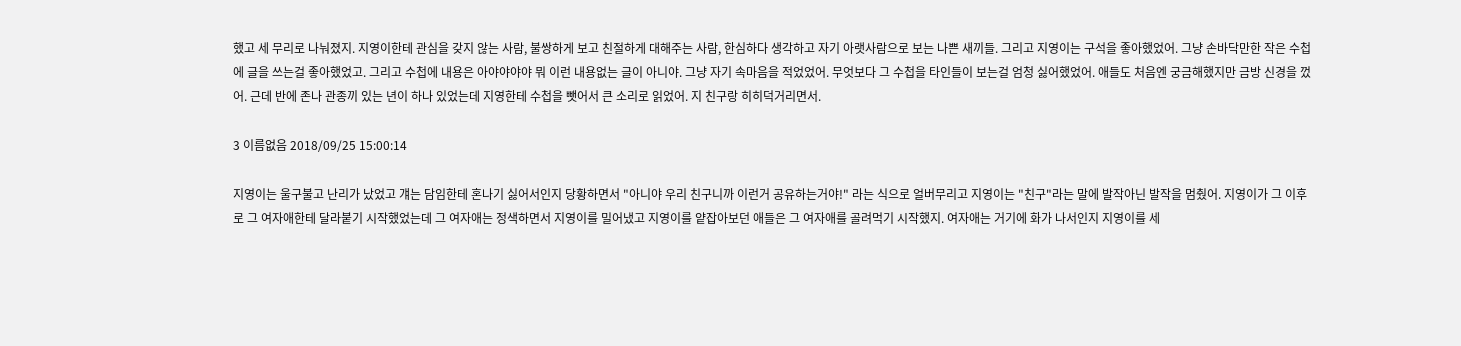했고 세 무리로 나눠졌지. 지영이한테 관심을 갖지 않는 사람, 불쌍하게 보고 친절하게 대해주는 사람, 한심하다 생각하고 자기 아랫사람으로 보는 나쁜 새끼들. 그리고 지영이는 구석을 좋아했었어. 그냥 손바닥만한 작은 수첩에 글을 쓰는걸 좋아했었고. 그리고 수첩에 내용은 아야야야야 뭐 이런 내용없는 글이 아니야. 그냥 자기 속마음을 적었었어. 무엇보다 그 수첩을 타인들이 보는걸 엄청 싫어했었어. 애들도 처음엔 궁금해했지만 금방 신경을 껐어. 근데 반에 존나 관종끼 있는 년이 하나 있었는데 지영한테 수첩을 뺏어서 큰 소리로 읽었어. 지 친구랑 히히덕거리면서.

3 이름없음 2018/09/25 15:00:14

지영이는 울구불고 난리가 났었고 걔는 담임한테 혼나기 싫어서인지 당황하면서 "아니야 우리 친구니까 이런거 공유하는거야!" 라는 식으로 얼버무리고 지영이는 "친구"라는 말에 발작아닌 발작을 멈췄어. 지영이가 그 이후로 그 여자애한테 달라붙기 시작했었는데 그 여자애는 정색하면서 지영이를 밀어냈고 지영이를 얕잡아보던 애들은 그 여자애를 골려먹기 시작했지. 여자애는 거기에 화가 나서인지 지영이를 세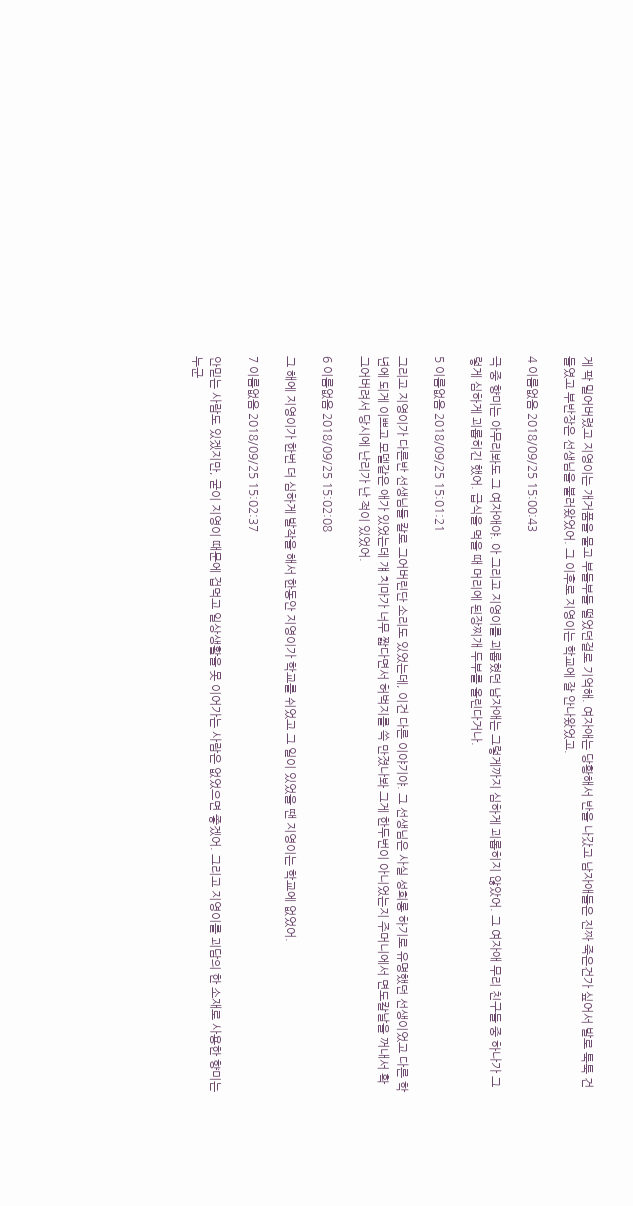게 팍 밀어버렸고 지영이는 개거품을 물고 부들부들 떨었던걸로 기억해. 여자애는 당황해서 반을 나갔고 남자애들은 진짜 죽은건가 싶어서 발로 툭툭 건들였고 부반장은 선생님을 불러왔었어. 그 이후로 지영이는 학교에 잘 안나왔었고.

4 이름없음 2018/09/25 15:00:43

극 중 향미는 아무리봐도 그 여자애야. 아 그리고 지영이를 괴롭혔던 남자애는 그렇게까지 심하게 괴롭히지 않았어. 그 여자애 무리 친구들 중 하나가 그렇게 심하게 괴롭히긴 했어. 급식을 먹을 때 머리에 된장찌개 두부를 올린다거나.

5 이름없음 2018/09/25 15:01:21

그리고 지영이가 다른반 선생님들 칼로 그어버린단 소리도 있었는데, 이건 다른 이야기야. 그 선생님은 사실 성희롱 하기로 유명했던 선생이었고 다른 학년에 되게 이쁘고 모델같은 애가 있었는데 걔 치마가 너무 짧다면서 허벅지를 쓱 만졌나봐 그게 한두번이 아니었는지 주머니에서 면도칼날을 꺼내서 확 그어버려서 당시에 난리가 난 적이 있었어.

6 이름없음 2018/09/25 15:02:08

그 해에 지영이가 한번 더 심하게 발작을 해서 한동안 지영이가 학교를 쉬었고 그 일이 있었을 땐 지영이는 학교에 없었어.

7 이름없음 2018/09/25 15:02:37

안믿는 사람도 있겠지만, 굳이 지영이 때문에 겁먹고 일상생활을 못 이어가는 사람은 없었으면 좋겠어. 그리고 지영이를 괴담의 한 소재로 사용한 향미는 누군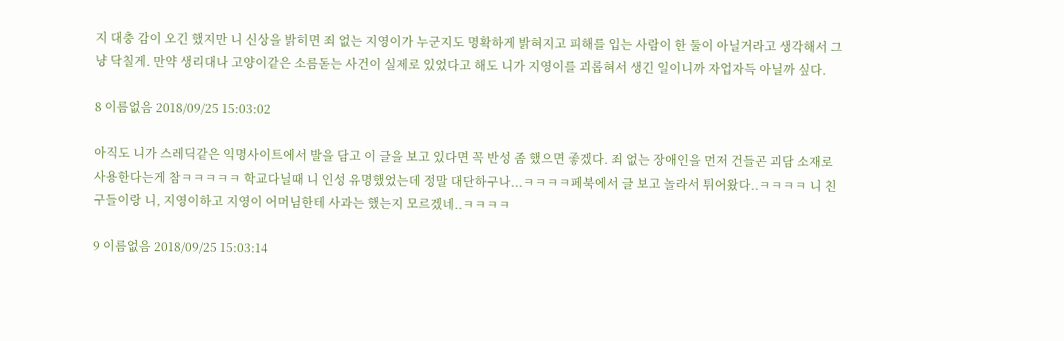지 대충 감이 오긴 했지만 니 신상을 밝히면 죄 없는 지영이가 누군지도 명확하게 밝혀지고 피해를 입는 사람이 한 둘이 아닐거라고 생각해서 그냥 닥칠게. 만약 생리대나 고양이같은 소름돋는 사건이 실제로 있었다고 해도 니가 지영이를 괴롭혀서 생긴 일이니까 자업자득 아닐까 싶다.

8 이름없음 2018/09/25 15:03:02

아직도 니가 스레딕같은 익명사이트에서 발을 담고 이 글을 보고 있다면 꼭 반성 좀 했으면 좋겠다. 죄 없는 장애인을 먼저 건들곤 괴담 소재로 사용한다는게 참ㅋㅋㅋㅋㅋ 학교다닐때 니 인성 유명했었는데 정말 대단하구나...ㅋㅋㅋㅋ페북에서 글 보고 놀라서 튀어왔다..ㅋㅋㅋㅋ 니 친구들이랑 니, 지영이하고 지영이 어머님한테 사과는 했는지 모르겠네..ㅋㅋㅋㅋ

9 이름없음 2018/09/25 15:03:14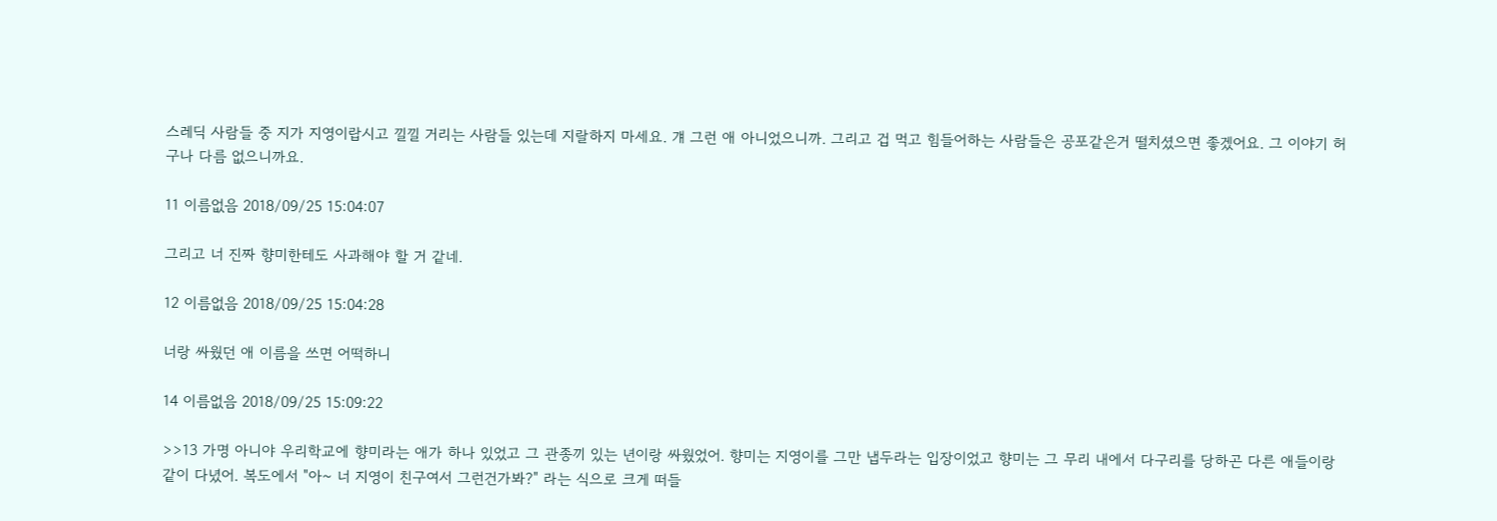스레딕 사람들 중 지가 지영이랍시고 낄낄 거리는 사람들 있는데 지랄하지 마세요. 걔 그런 애 아니었으니까. 그리고 겁 먹고 힘들어하는 사람들은 공포같은거 떨치셨으면 좋겠어요. 그 이야기 허구나 다름 없으니까요.

11 이름없음 2018/09/25 15:04:07

그리고 너 진짜 향미한테도 사과해야 할 거 같네.

12 이름없음 2018/09/25 15:04:28

너랑 싸웠던 애 이름을 쓰면 어떡하니

14 이름없음 2018/09/25 15:09:22

>>13 가명 아니야 우리학교에 향미라는 애가 하나 있었고 그 관종끼 있는 년이랑 싸웠었어. 향미는 지영이를 그만 냅두라는 입장이었고 향미는 그 무리 내에서 다구리를 당하곤 다른 애들이랑 같이 다녔어. 복도에서 "아~ 너 지영이 친구여서 그런건가봐?" 라는 식으로 크게 떠들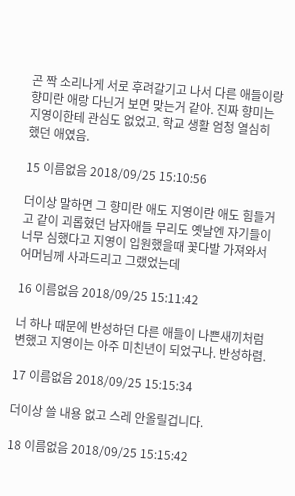곤 짝 소리나게 서로 후려갈기고 나서 다른 애들이랑 향미란 애랑 다닌거 보면 맞는거 같아. 진짜 향미는 지영이한테 관심도 없었고. 학교 생활 엄청 열심히 했던 애였음.

15 이름없음 2018/09/25 15:10:56

더이상 말하면 그 향미란 애도 지영이란 애도 힘들거고 같이 괴롭혔던 남자애들 무리도 옛날엔 자기들이 너무 심했다고 지영이 입원했을때 꽃다발 가져와서 어머님께 사과드리고 그랬었는데

16 이름없음 2018/09/25 15:11:42

너 하나 때문에 반성하던 다른 애들이 나쁜새끼처럼 변했고 지영이는 아주 미친년이 되었구나. 반성하렴.

17 이름없음 2018/09/25 15:15:34

더이상 쓸 내용 없고 스레 안올릴겁니다.

18 이름없음 2018/09/25 15:15:42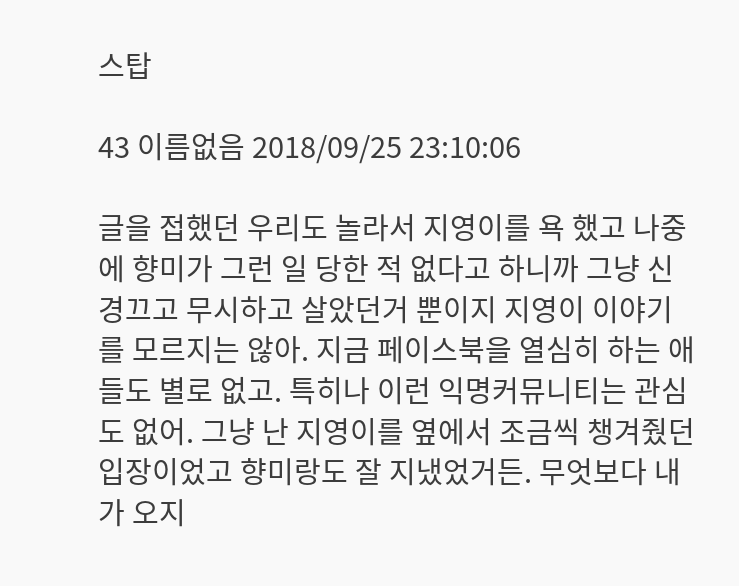스탑

43 이름없음 2018/09/25 23:10:06

글을 접했던 우리도 놀라서 지영이를 욕 했고 나중에 향미가 그런 일 당한 적 없다고 하니까 그냥 신경끄고 무시하고 살았던거 뿐이지 지영이 이야기를 모르지는 않아. 지금 페이스북을 열심히 하는 애들도 별로 없고. 특히나 이런 익명커뮤니티는 관심도 없어. 그냥 난 지영이를 옆에서 조금씩 챙겨줬던 입장이었고 향미랑도 잘 지냈었거든. 무엇보다 내가 오지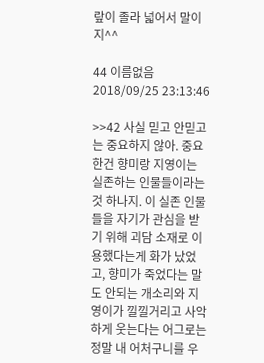랖이 졸라 넓어서 말이지^^

44 이름없음 2018/09/25 23:13:46

>>42 사실 믿고 안믿고는 중요하지 않아. 중요한건 향미랑 지영이는 실존하는 인물들이라는 것 하나지. 이 실존 인물들을 자기가 관심을 받기 위해 괴담 소재로 이용했다는게 화가 났었고, 향미가 죽었다는 말도 안되는 개소리와 지영이가 낄낄거리고 사악하게 웃는다는 어그로는 정말 내 어처구니를 우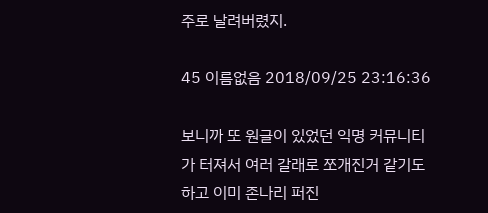주로 날려버렸지.

45 이름없음 2018/09/25 23:16:36

보니까 또 원글이 있었던 익명 커뮤니티가 터져서 여러 갈래로 쪼개진거 같기도 하고 이미 존나리 퍼진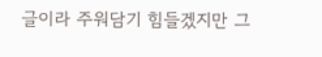글이라 주워담기 힘들겠지만 그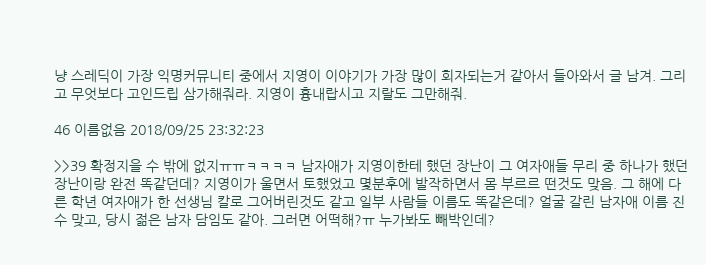냥 스레딕이 가장 익명커뮤니티 중에서 지영이 이야기가 가장 많이 회자되는거 같아서 들아와서 글 남겨. 그리고 무엇보다 고인드립 삼가해줘라. 지영이 흉내랍시고 지랄도 그만해줘.

46 이름없음 2018/09/25 23:32:23

>>39 확정지을 수 밖에 없지ㅠㅠㅋㅋㅋㅋ 남자애가 지영이한테 했던 장난이 그 여자애들 무리 중 하나가 했던 장난이랑 완전 똑같던데? 지영이가 울면서 토했었고 몇분후에 발작하면서 몸 부르르 떤것도 맞음. 그 해에 다른 학년 여자애가 한 선생님 칼로 그어버린것도 같고 일부 사람들 이름도 똑같은데? 얼굴 갈린 남자애 이름 진수 맞고, 당시 젊은 남자 담임도 같아. 그러면 어떡해?ㅠ 누가봐도 빼박인데?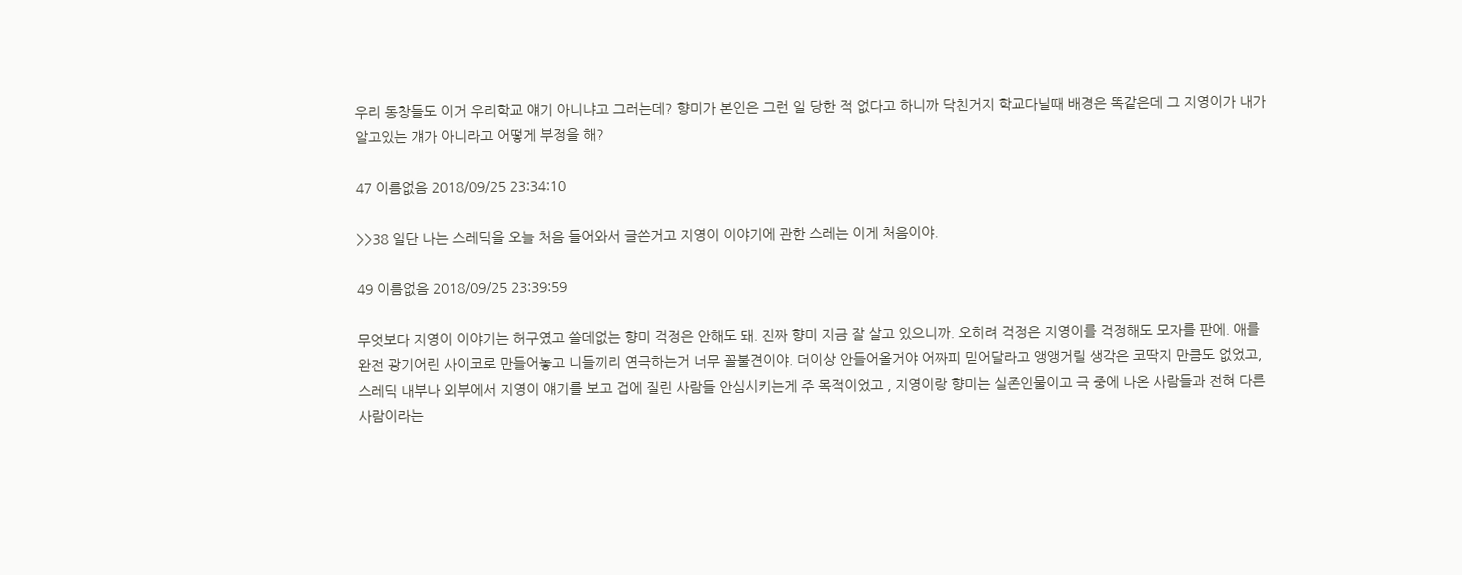우리 동창들도 이거 우리학교 얘기 아니냐고 그러는데? 향미가 본인은 그런 일 당한 적 없다고 하니까 닥친거지 학교다닐때 배경은 똑같은데 그 지영이가 내가 알고있는 걔가 아니라고 어떻게 부정을 해?

47 이름없음 2018/09/25 23:34:10

>>38 일단 나는 스레딕을 오늘 처음 들어와서 글쓴거고 지영이 이야기에 관한 스레는 이게 처음이야.

49 이름없음 2018/09/25 23:39:59

무엇보다 지영이 이야기는 허구였고 쓸데없는 향미 걱정은 안해도 돼. 진짜 향미 지금 잘 살고 있으니까. 오히려 걱정은 지영이를 걱정해도 모자를 판에. 애를 완전 광기어린 사이코로 만들어놓고 니들끼리 연극하는거 너무 꼴불견이야. 더이상 안들어올거야 어짜피 믿어달라고 앵앵거릴 생각은 코딱지 만큼도 없었고, 스레딕 내부나 외부에서 지영이 얘기를 보고 겁에 질린 사람들 안심시키는게 주 목적이었고 , 지영이랑 향미는 실존인물이고 극 중에 나온 사람들과 전혀 다른 사람이라는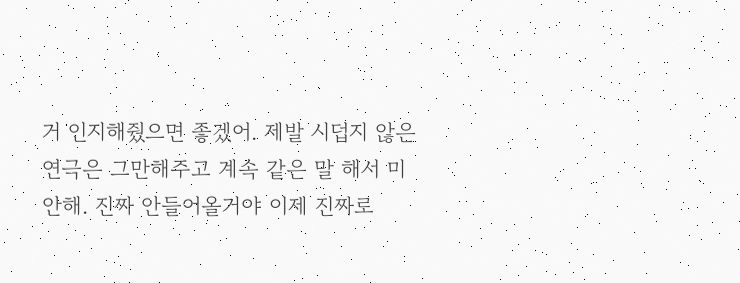거 인지해줬으면 좋겠어. 제발 시덥지 않은 연극은 그만해주고 계속 같은 말 해서 미안해. 진짜 안들어올거야 이제 진짜로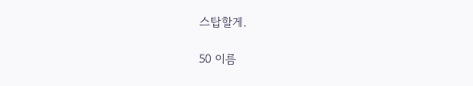스탑할게.

50 이름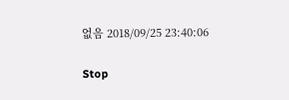없음 2018/09/25 23:40:06

Stop